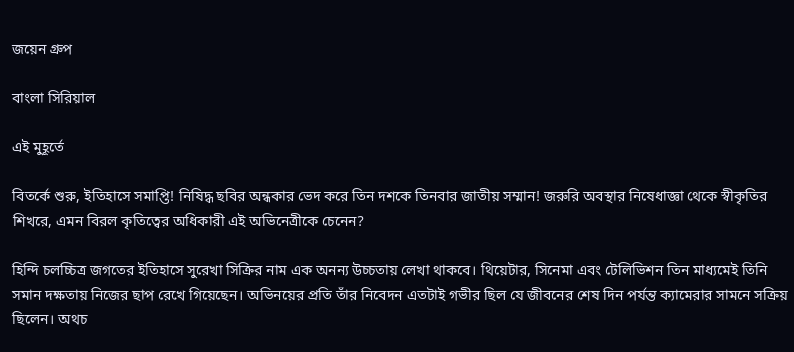জয়েন গ্রুপ

বাংলা সিরিয়াল

এই মুহূর্তে

বিতর্কে শুরু, ইতিহাসে সমাপ্তি! নিষিদ্ধ ছবির অন্ধকার ভেদ করে তিন দশকে তিনবার জাতীয় সম্মান! জরুরি অবস্থার নিষেধাজ্ঞা থেকে স্বীকৃতির শিখরে, এমন বিরল কৃতিত্বের অধিকারী এই অভিনেত্রীকে চেনেন?

হিন্দি চলচ্চিত্র জগতের ইতিহাসে সুরেখা সিক্রির নাম এক অনন্য উচ্চতায় লেখা থাকবে। থিয়েটার, সিনেমা এবং টেলিভিশন তিন মাধ্যমেই তিনি সমান দক্ষতায় নিজের ছাপ রেখে গিয়েছেন। অভিনয়ের প্রতি তাঁর নিবেদন এতটাই গভীর ছিল যে জীবনের শেষ দিন পর্যন্ত ক্যামেরার সামনে সক্রিয় ছিলেন। অথচ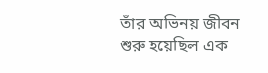তাঁর অভিনয় জীবন শুরু হয়েছিল এক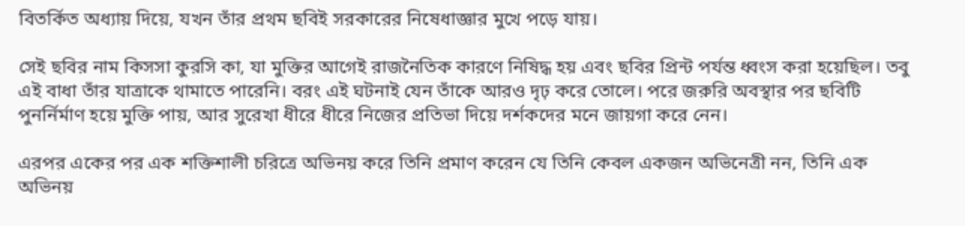বিতর্কিত অধ্যায় দিয়ে, যখন তাঁর প্রথম ছবিই সরকারের নিষেধাজ্ঞার মুখে পড়ে যায়।

সেই ছবির নাম কিসসা কুরসি কা, যা মুক্তির আগেই রাজনৈতিক কারণে নিষিদ্ধ হয় এবং ছবির প্রিন্ট পর্যন্ত ধ্বংস করা হয়েছিল। তবু এই বাধা তাঁর যাত্রাকে থামাতে পারেনি। বরং এই ঘটনাই যেন তাঁকে আরও দৃঢ় করে তোলে। পরে জরুরি অবস্থার পর ছবিটি পুনর্নির্মাণ হয়ে মুক্তি পায়, আর সুরেখা ধীরে ধীরে নিজের প্রতিভা দিয়ে দর্শকদের মনে জায়গা করে নেন।

এরপর একের পর এক শক্তিশালী চরিত্রে অভিনয় করে তিনি প্রমাণ করেন যে তিনি কেবল একজন অভিনেত্রী নন, তিনি এক অভিনয়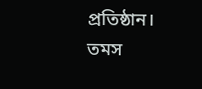প্রতিষ্ঠান। তমস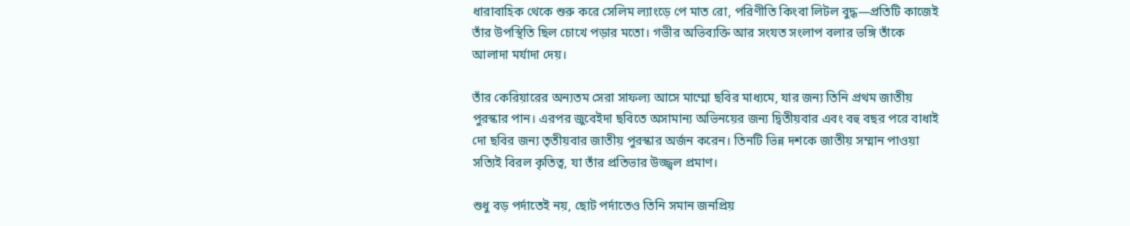ধারাবাহিক থেকে শুরু করে সেলিম ল্যাংড়ে পে মাত রো, পরিণীতি কিংবা লিটল বুদ্ধ—প্রতিটি কাজেই তাঁর উপস্থিতি ছিল চোখে পড়ার মতো। গভীর অভিব্যক্তি আর সংযত সংলাপ বলার ভঙ্গি তাঁকে আলাদা মর্যাদা দেয়।

তাঁর কেরিয়ারের অন্যতম সেরা সাফল্য আসে মাম্মো ছবির মাধ্যমে, যার জন্য তিনি প্রথম জাতীয় পুরস্কার পান। এরপর জুবেইদা ছবিতে অসামান্য অভিনয়ের জন্য দ্বিতীয়বার এবং বহু বছর পরে বাধাই দো ছবির জন্য তৃতীয়বার জাতীয় পুরস্কার অর্জন করেন। তিনটি ভিন্ন দশকে জাতীয় সম্মান পাওয়া সত্যিই বিরল কৃতিত্ব, যা তাঁর প্রতিভার উজ্জ্বল প্রমাণ।

শুধু বড় পর্দাতেই নয়, ছোট পর্দাতেও তিনি সমান জনপ্রিয়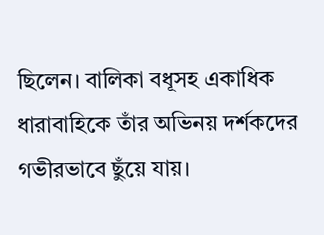ছিলেন। বালিকা বধূসহ একাধিক ধারাবাহিকে তাঁর অভিনয় দর্শকদের গভীরভাবে ছুঁয়ে যায়।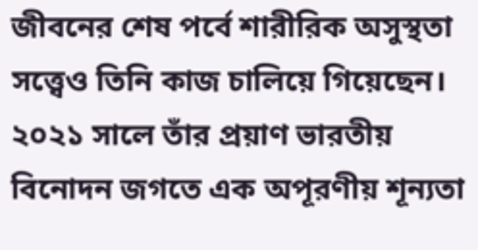জীবনের শেষ পর্বে শারীরিক অসুস্থতা সত্ত্বেও তিনি কাজ চালিয়ে গিয়েছেন। ২০২১ সালে তাঁর প্রয়াণ ভারতীয় বিনোদন জগতে এক অপূরণীয় শূন্যতা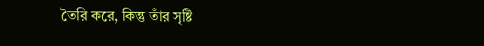তৈরি করে, কিন্তু তাঁর সৃষ্টি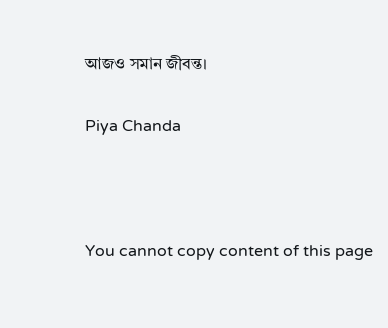আজও সমান জীবন্ত।

Piya Chanda



You cannot copy content of this page